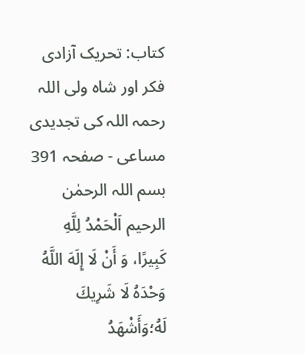کتاب: تحریک آزادی فکر اور شاہ ولی اللہ رحمہ اللہ کی تجدیدی مساعی - صفحہ 391
بسم اللہ الرحمٰن الرحیم اَلْحَمْدُ لِلَّهِ كَبِيرًا، وَ أَنْ لَا إِلَهَ اللَّهُ وَحْدَهُ لَا شَرِيكَ لَهُ؛وَأَشْهَدُ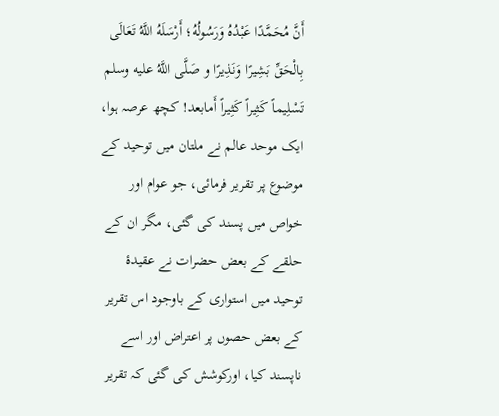أَنَّ مُحَمَّدًا عَبْدُهُ وَرَسُولُهُ؛ أَرْسَلَهُ اللَّهُ تَعَالَى بِالْحَقِّ بَشِيرًا وَنَذِيرًا و صَلَّى اللَّهُ عليه وسلم تَسْلِيماً كَثِيراً كَثِيراً أَمابعد! کچھ عرصہ ہوا، ایک موحد عالم نے ملتان میں توحید کے موضوع پر تقریر فرمائی، جو عوام اور خواص میں پسند کی گئی، مگر ان کے حلقے کے بعض حضرات نے عقیدۂ توحید میں استواری کے باوجود اس تقریر کے بعض حصوں پر اعتراض اور اسے ناپسند کیا، اورکوشش کی گئی کہ تقریر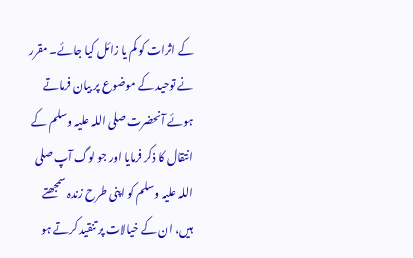کے اثرات کو کم یا زائل کیا جائے۔ مقرر نے توحید کے موضوع پر بیان فرماتے ہوئے آنحضرت صلی اللہ علیہ وسلم کے انتقال کا ذکر فرمایا اور جو لوگ آپ صلی اللہ علیہ وسلم کو اپنی طرح زندہ سمجھتے ہیں، ان کے خیالات پر تنقید کرتے ہو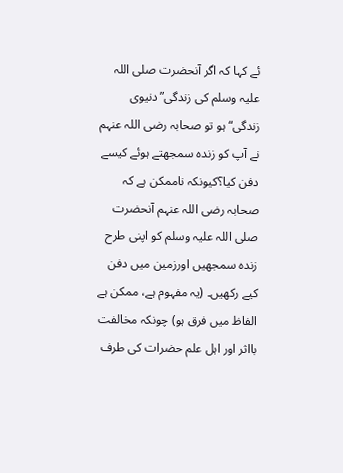ئے کہا کہ اگر آنحضرت صلی اللہ علیہ وسلم کی زندگی”دنیوی زندگی“ ہو تو صحابہ رضی اللہ عنہم نے آپ کو زندہ سمجھتے ہوئے کیسے دفن کیا؟کیونکہ ناممکن ہے کہ صحابہ رضی اللہ عنہم آنحضرت صلی اللہ علیہ وسلم کو اپنی طرح زندہ سمجھیں اورزمین میں دفن کیے رکھیں۔ (یہ مفہوم ہے، ممکن ہے الفاظ میں فرق ہو) چونکہ مخالفت بااثر اور اہل علم حضرات کی طرف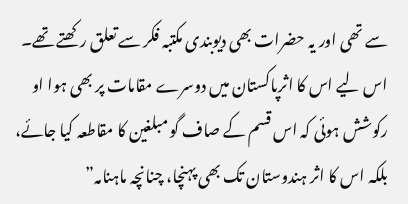سے تھی اور یہ حضرات بھی دیوبندی مکتبہ فکر سے تعلق رکھتے تھے۔ اس لیے اس کا اثرپاکستان میں دوسرے مقامات پر بھی ہوا او رکوشش ہوئی کہ اس قسم کے صاف گو مبلغین کا مقاطعہ کیا جائے، بلکہ اس کا اثر ہندوستان تک بھی پہنچا، چنانچہ ماہنامہ”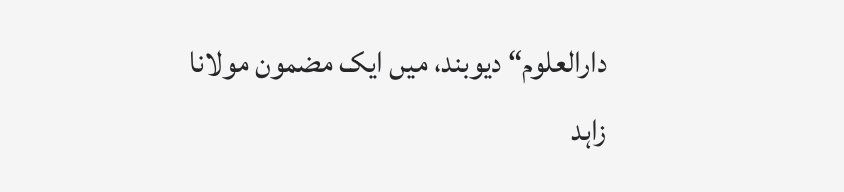دارالعلوم“ دیوبند، میں ایک مضمون مولانا زاہد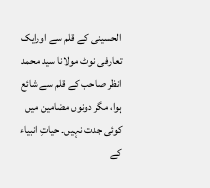الحسینی کے قلم سے اورایک تعارفی نوٹ مولانا سید محمد انظر صاحب کے قلم سے شائع ہوا، مگر دونوں مضامین میں کوئی جدت نہیں۔ حیاتِ انبیاء کے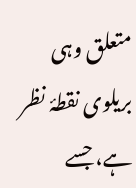متعلق وہی بریلوی نقطۂ نظر ہے، جسے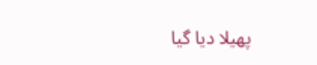پھیلا دیا گیا